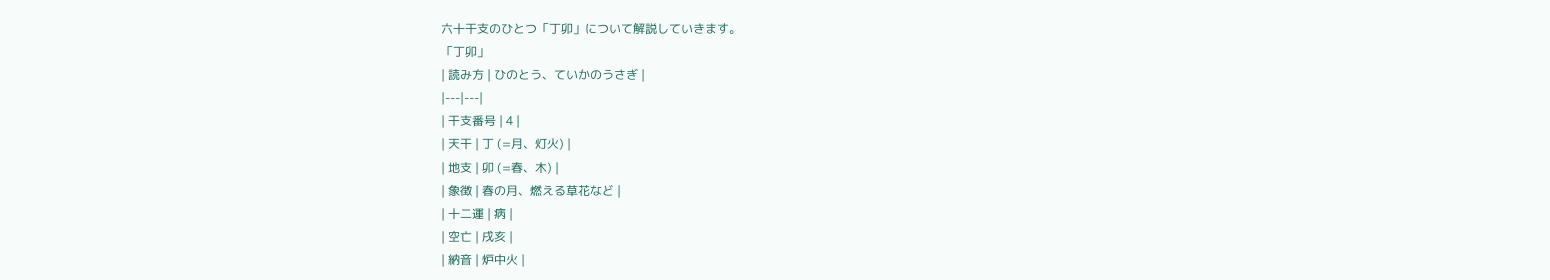六十干支のひとつ「丁卯」について解説していきます。
「丁卯」
| 読み方 | ひのとう、ていかのうさぎ |
|---|---|
| 干支番号 | 4 |
| 天干 | 丁 (=月、灯火) |
| 地支 | 卯 (=春、木) |
| 象徴 | 春の月、燃える草花など |
| 十二運 | 病 |
| 空亡 | 戌亥 |
| 納音 | 炉中火 |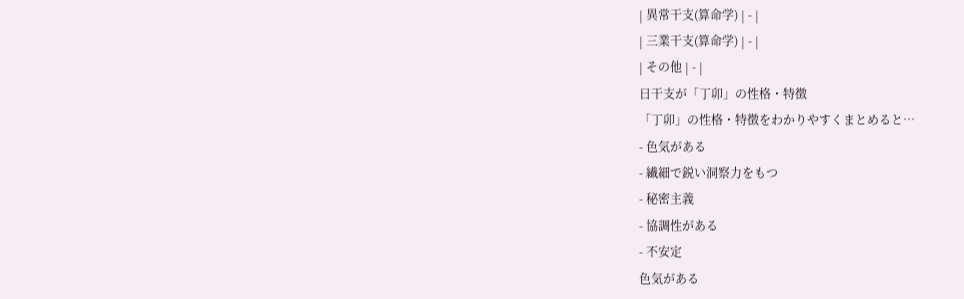| 異常干支(算命学) | - |
| 三業干支(算命学) | - |
| その他 | - |
日干支が「丁卯」の性格・特徴
「丁卯」の性格・特徴をわかりやすくまとめると…
- 色気がある
- 繊細で鋭い洞察力をもつ
- 秘密主義
- 協調性がある
- 不安定
色気がある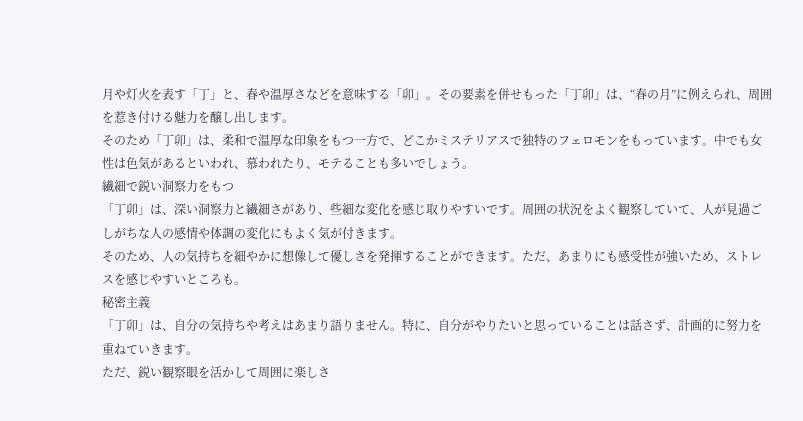月や灯火を表す「丁」と、春や温厚さなどを意味する「卯」。その要素を併せもった「丁卯」は、“春の月”に例えられ、周囲を惹き付ける魅力を醸し出します。
そのため「丁卯」は、柔和で温厚な印象をもつ一方で、どこかミステリアスで独特のフェロモンをもっています。中でも女性は色気があるといわれ、慕われたり、モテることも多いでしょう。
繊細で鋭い洞察力をもつ
「丁卯」は、深い洞察力と繊細さがあり、些細な変化を感じ取りやすいです。周囲の状況をよく観察していて、人が見過ごしがちな人の感情や体調の変化にもよく気が付きます。
そのため、人の気持ちを細やかに想像して優しさを発揮することができます。ただ、あまりにも感受性が強いため、ストレスを感じやすいところも。
秘密主義
「丁卯」は、自分の気持ちや考えはあまり語りません。特に、自分がやりたいと思っていることは話さず、計画的に努力を重ねていきます。
ただ、鋭い観察眼を活かして周囲に楽しさ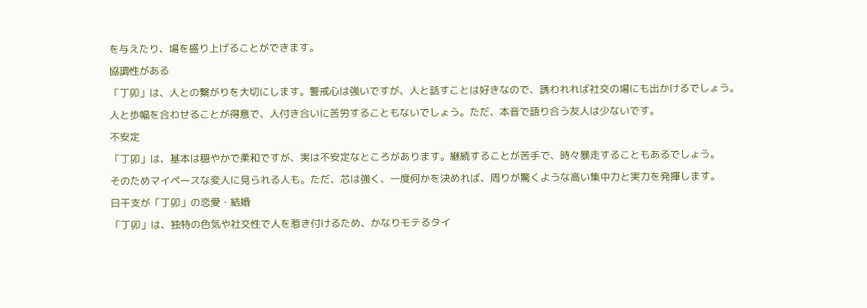を与えたり、場を盛り上げることができます。
協調性がある
「丁卯」は、人との繋がりを大切にします。警戒心は強いですが、人と話すことは好きなので、誘われれば社交の場にも出かけるでしょう。
人と歩幅を合わせることが得意で、人付き合いに苦労することもないでしょう。ただ、本音で語り合う友人は少ないです。
不安定
「丁卯」は、基本は穏やかで柔和ですが、実は不安定なところがあります。継続することが苦手で、時々暴走することもあるでしょう。
そのためマイペースな変人に見られる人も。ただ、芯は強く、一度何かを決めれば、周りが驚くような高い集中力と実力を発揮します。
日干支が「丁卯」の恋愛・結婚
「丁卯」は、独特の色気や社交性で人を惹き付けるため、かなりモテるタイ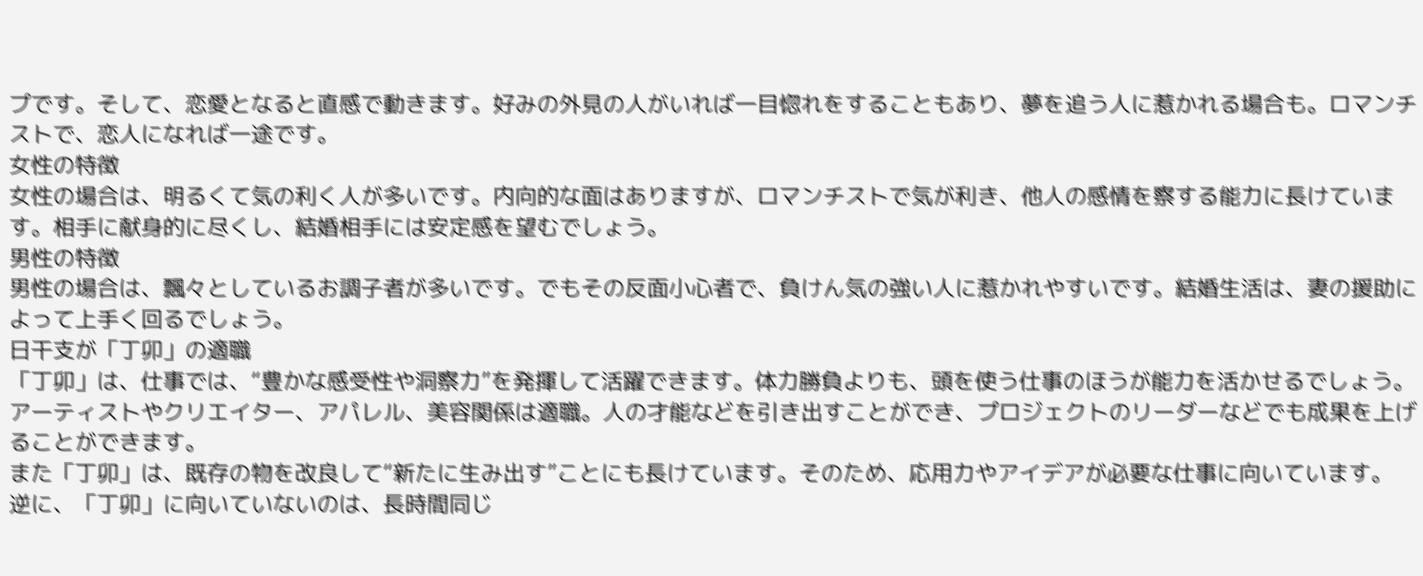プです。そして、恋愛となると直感で動きます。好みの外見の人がいれば一目惚れをすることもあり、夢を追う人に惹かれる場合も。ロマンチストで、恋人になれば一途です。
女性の特徴
女性の場合は、明るくて気の利く人が多いです。内向的な面はありますが、ロマンチストで気が利き、他人の感情を察する能力に長けています。相手に献身的に尽くし、結婚相手には安定感を望むでしょう。
男性の特徴
男性の場合は、飄々としているお調子者が多いです。でもその反面小心者で、負けん気の強い人に惹かれやすいです。結婚生活は、妻の援助によって上手く回るでしょう。
日干支が「丁卯」の適職
「丁卯」は、仕事では、“豊かな感受性や洞察力”を発揮して活躍できます。体力勝負よりも、頭を使う仕事のほうが能力を活かせるでしょう。アーティストやクリエイター、アパレル、美容関係は適職。人の才能などを引き出すことができ、プロジェクトのリーダーなどでも成果を上げることができます。
また「丁卯」は、既存の物を改良して“新たに生み出す”ことにも長けています。そのため、応用力やアイデアが必要な仕事に向いています。
逆に、「丁卯」に向いていないのは、長時間同じ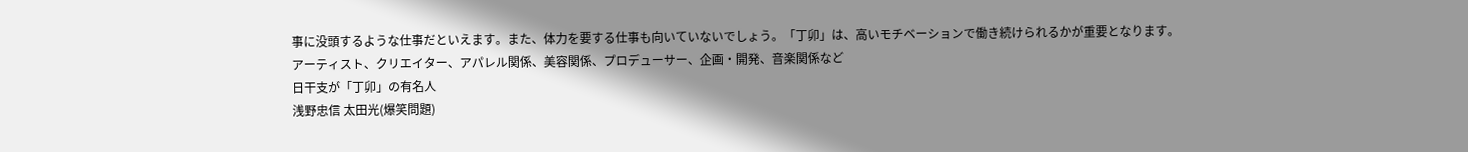事に没頭するような仕事だといえます。また、体力を要する仕事も向いていないでしょう。「丁卯」は、高いモチベーションで働き続けられるかが重要となります。
アーティスト、クリエイター、アパレル関係、美容関係、プロデューサー、企画・開発、音楽関係など
日干支が「丁卯」の有名人
浅野忠信 太田光(爆笑問題)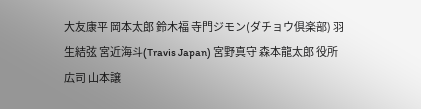大友康平 岡本太郎 鈴木福 寺門ジモン(ダチョウ倶楽部) 羽生結弦 宮近海斗(Travis Japan) 宮野真守 森本龍太郎 役所広司 山本譲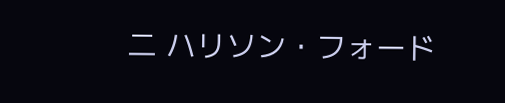二 ハリソン・フォード